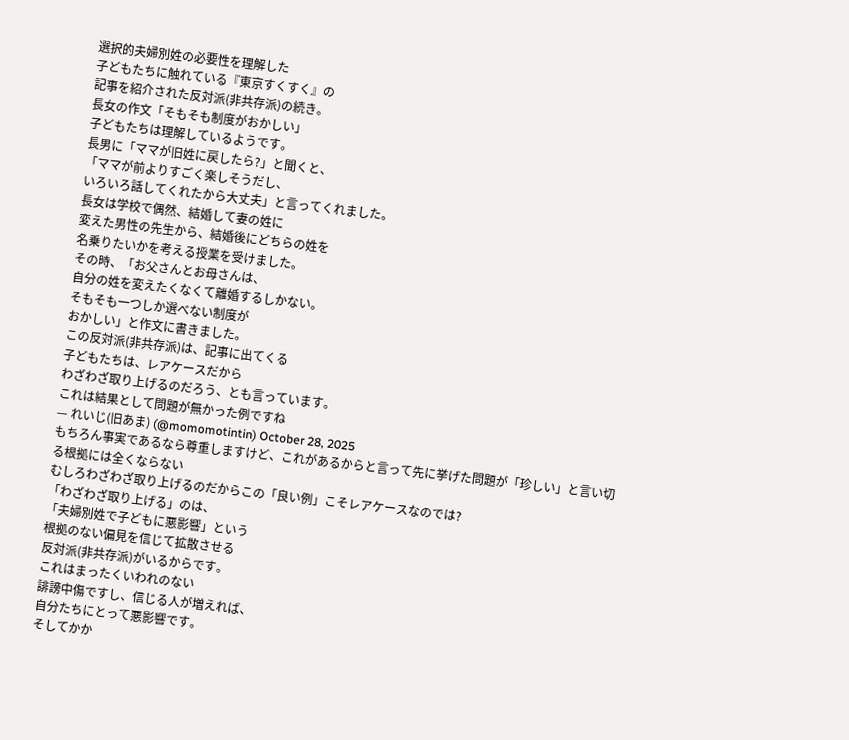選択的夫婦別姓の必要性を理解した
子どもたちに触れている『東京すくすく』の
記事を紹介された反対派(非共存派)の続き。
長女の作文「そもそも制度がおかしい」
子どもたちは理解しているようです。
長男に「ママが旧姓に戻したら?」と聞くと、
「ママが前よりすごく楽しそうだし、
いろいろ話してくれたから大丈夫」と言ってくれました。
長女は学校で偶然、結婚して妻の姓に
変えた男性の先生から、結婚後にどちらの姓を
名乗りたいかを考える授業を受けました。
その時、「お父さんとお母さんは、
自分の姓を変えたくなくて離婚するしかない。
そもそも一つしか選べない制度が
おかしい」と作文に書きました。
この反対派(非共存派)は、記事に出てくる
子どもたちは、レアケースだから
わざわざ取り上げるのだろう、とも言っています。
これは結果として問題が無かった例ですね
— れいじ(旧あま) (@momomotintin) October 28, 2025
もちろん事実であるなら尊重しますけど、これがあるからと言って先に挙げた問題が「珍しい」と言い切る根拠には全くならない
むしろわざわざ取り上げるのだからこの「良い例」こそレアケースなのでは?
「わざわざ取り上げる」のは、
「夫婦別姓で子どもに悪影響」という
根拠のない偏見を信じて拡散させる
反対派(非共存派)がいるからです。
これはまったくいわれのない
誹謗中傷ですし、信じる人が増えれば、
自分たちにとって悪影響です。
そしてかか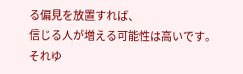る偏見を放置すれば、
信じる人が増える可能性は高いです。
それゆ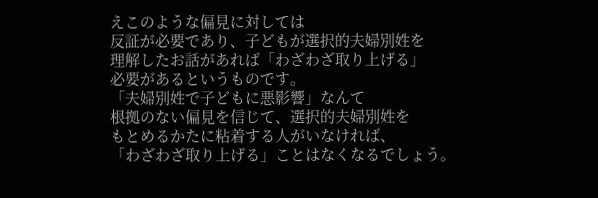えこのような偏見に対しては
反証が必要であり、子どもが選択的夫婦別姓を
理解したお話があれば「わざわざ取り上げる」
必要があるというものです。
「夫婦別姓で子どもに悪影響」なんて
根拠のない偏見を信じて、選択的夫婦別姓を
もとめるかたに粘着する人がいなければ、
「わざわざ取り上げる」ことはなくなるでしょう。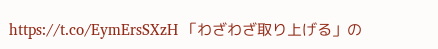https://t.co/EymErsSXzH 「わざわざ取り上げる」の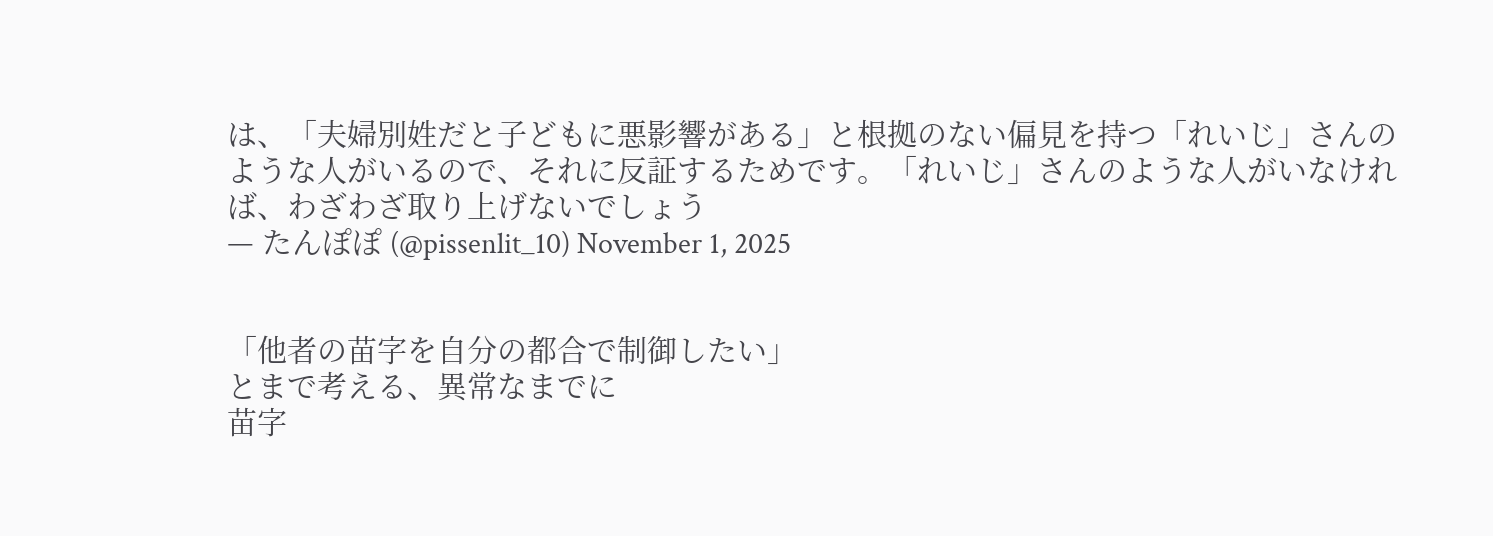は、「夫婦別姓だと子どもに悪影響がある」と根拠のない偏見を持つ「れいじ」さんのような人がいるので、それに反証するためです。「れいじ」さんのような人がいなければ、わざわざ取り上げないでしょう
— たんぽぽ (@pissenlit_10) November 1, 2025


「他者の苗字を自分の都合で制御したい」
とまで考える、異常なまでに
苗字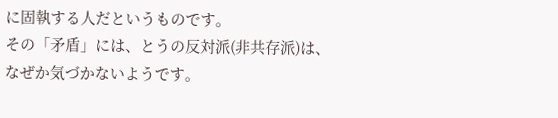に固執する人だというものです。
その「矛盾」には、とうの反対派(非共存派)は、
なぜか気づかないようです。